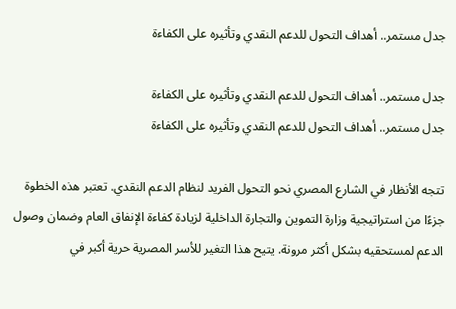جدل مستمر.. أهداف التحول للدعم النقدي وتأثيره على الكفاءة

جدل مستمر.. أهداف التحول للدعم النقدي وتأثيره على الكفاءة
جدل مستمر.. أهداف التحول للدعم النقدي وتأثيره على الكفاءة

تتجه الأنظار في الشارع المصري نحو التحول الفريد لنظام الدعم النقدي. تعتبر هذه الخطوة جزءًا من استراتيجية وزارة التموين والتجارة الداخلية لزيادة كفاءة الإنفاق العام وضمان وصول الدعم لمستحقيه بشكل أكثر مرونة. يتيح هذا التغير للأسر المصرية حرية أكبر في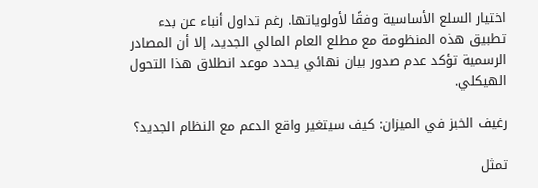اختيار السلع الأساسية وفقًا لأولوياتها. رغم تداول أنباء عن بدء تطبيق هذه المنظومة مع مطلع العام المالي الجديد، إلا أن المصادر الرسمية تؤكد عدم صدور بيان نهائي يحدد موعد انطلاق هذا التحول الهيكلي.

رغيف الخبز في الميزان: كيف سيتغير واقع الدعم مع النظام الجديد؟

تمثل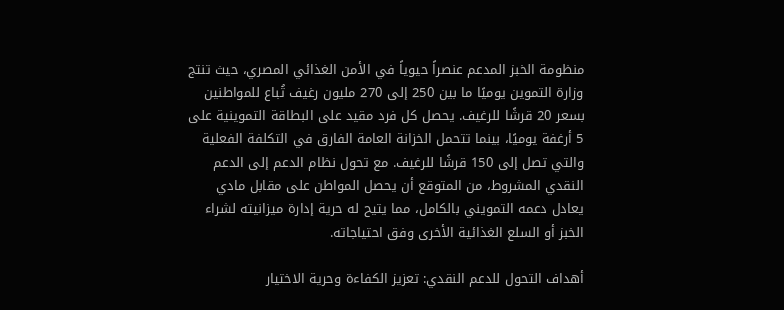منظومة الخبز المدعم عنصراً حيوياً في الأمن الغذائي المصري، حيث تنتج وزارة التموين يوميًا ما بين 250 إلى 270 مليون رغيف تُباع للمواطنين بسعر 20 قرشًا للرغيف. يحصل كل فرد مقيد على البطاقة التموينية على 5 أرغفة يوميًا، بينما تتحمل الخزانة العامة الفارق في التكلفة الفعلية والتي تصل إلى 150 قرشًا للرغيف. مع تحول نظام الدعم إلى الدعم النقدي المشروط، من المتوقع أن يحصل المواطن على مقابل مادي يعادل دعمه التمويني بالكامل، مما يتيح له حرية إدارة ميزانيته لشراء الخبز أو السلع الغذائية الأخرى وفق احتياجاته.

أهداف التحول للدعم النقدي: تعزيز الكفاءة وحرية الاختيار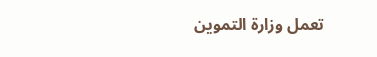تعمل وزارة التموين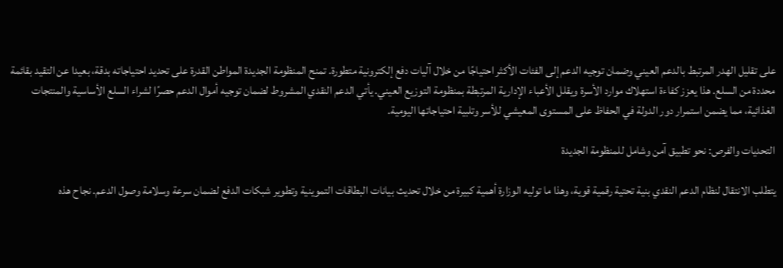على تقليل الهدر المرتبط بالدعم العيني وضمان توجيه الدعم إلى الفئات الأكثر احتياجًا من خلال آليات دفع إلكترونية متطورة. تمنح المنظومة الجديدة المواطن القدرة على تحديد احتياجاته بدقة، بعيدا عن التقيد بقائمة محددة من السلع. هذا يعزز كفاءة استهلاك موارد الأسرة ويقلل الأعباء الإدارية المرتبطة بمنظومة التوزيع العيني. يأتي الدعم النقدي المشروط لضمان توجيه أموال الدعم حصرًا لشراء السلع الأساسية والمنتجات الغذائية، مما يضمن استمرار دور الدولة في الحفاظ على المستوى المعيشي للأسر وتلبية احتياجاتها اليومية.

التحديات والفرص: نحو تطبيق آمن وشامل للمنظومة الجديدة

يتطلب الانتقال لنظام الدعم النقدي بنية تحتية رقمية قوية، وهذا ما توليه الوزارة أهمية كبيرة من خلال تحديث بيانات البطاقات التموينية وتطوير شبكات الدفع لضمان سرعة وسلامة وصول الدعم. نجاح هذه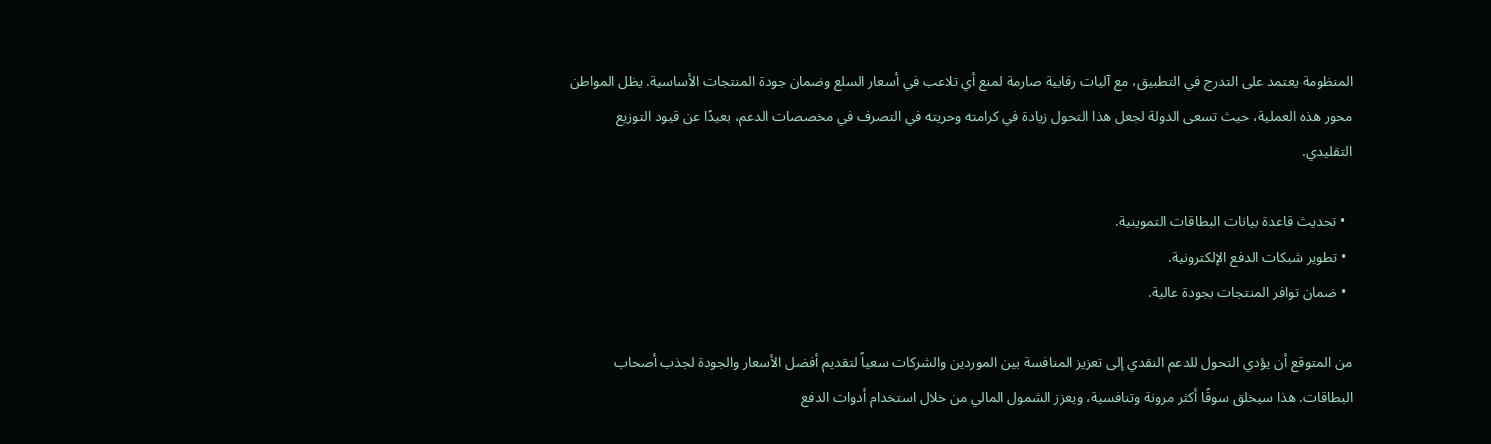المنظومة يعتمد على التدرج في التطبيق، مع آليات رقابية صارمة لمنع أي تلاعب في أسعار السلع وضمان جودة المنتجات الأساسية. يظل المواطن محور هذه العملية، حيث تسعى الدولة لجعل هذا التحول زيادة في كرامته وحريته في التصرف في مخصصات الدعم، بعيدًا عن قيود التوزيع التقليدي.

  • تحديث قاعدة بيانات البطاقات التموينية.
  • تطوير شبكات الدفع الإلكترونية.
  • ضمان توافر المنتجات بجودة عالية.

من المتوقع أن يؤدي التحول للدعم النقدي إلى تعزيز المنافسة بين الموردين والشركات سعياً لتقديم أفضل الأسعار والجودة لجذب أصحاب البطاقات. هذا سيخلق سوقًا أكثر مرونة وتنافسية، ويعزز الشمول المالي من خلال استخدام أدوات الدفع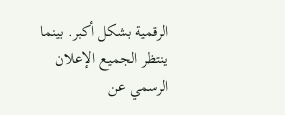الرقمية بشكل أكبر. بينما ينتظر الجميع الإعلان الرسمي عن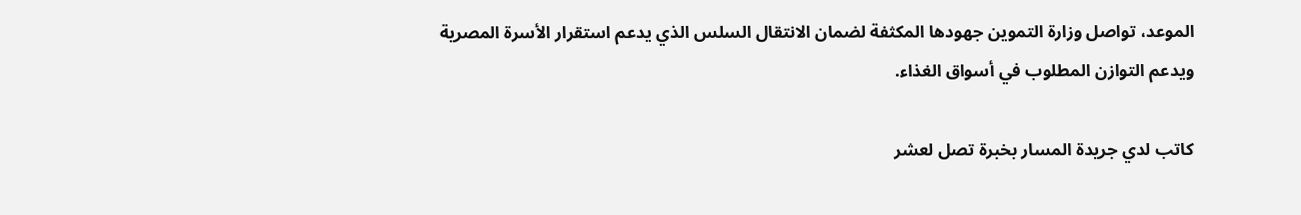الموعد، تواصل وزارة التموين جهودها المكثفة لضمان الانتقال السلس الذي يدعم استقرار الأسرة المصرية ويدعم التوازن المطلوب في أسواق الغذاء.

كاتب لدي جريدة المسار بخبرة تصل لعشر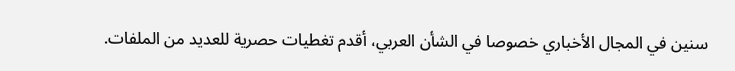سنين في المجال الأخباري خصوصا في الشأن العربي، أقدم تغطيات حصرية للعديد من الملفات.